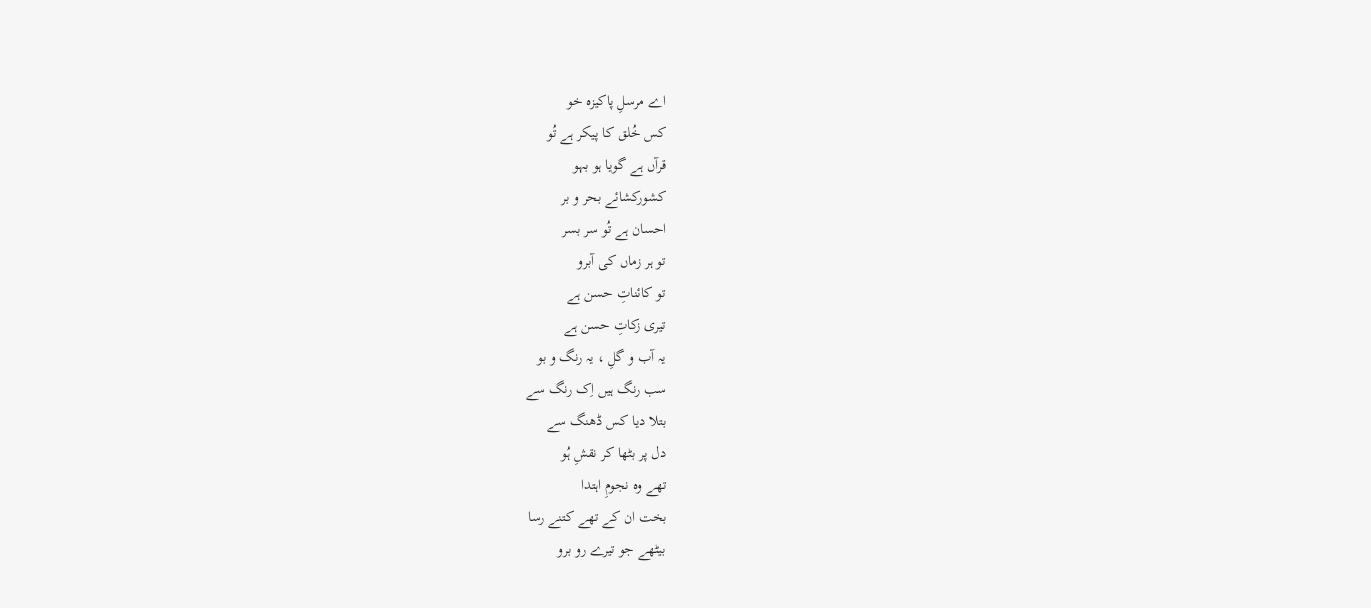اے مرسلِ پاکیزہ خو
کس خُلق کا پیکر ہے تُو
قرآں ہے گویا ہو بہو
کشورکشائے بحر و بر
احسان ہے تُو سر بسر
تو ہر زماں کی آبرو
تو کائناتِ حسن ہے
تیری زکاتِ حسن ہے
یہ آب و گلِ ، یہ رنگ و بو
سب رنگ ہیں اِک رنگ سے
بتلا دیا کس ڈھنگ سے
دل پر بٹھا کر نقشِ ہُو
تھے وہ نجومِ اہتدا
بخت ان کے تھے کتنے رسا
بیٹھے جو تیرے رو برو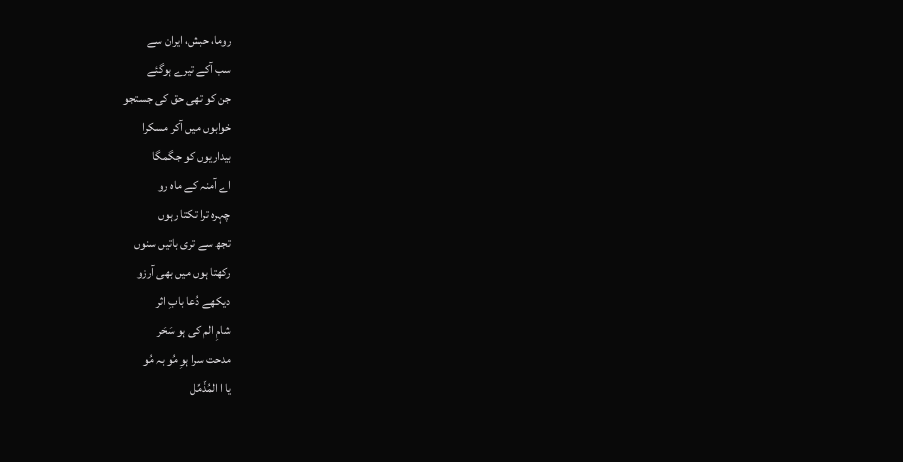روما، حبش، ایران سے
سب آکے تیرے ہوگئے
جن کو تھی حق کی جستجو
خوابوں میں آکر مسکرا
بیداریوں کو جگمگا
اے آمنہ کے ماہ رو
چہرہ ترا تکتا رہوں
تجھ سے تری باتیں سنوں
رکھتا ہوں میں بھی آرزو
دیکھے دُعا بابِ اثر
شامِ الم کی ہو سَحَر
مدحت سرا ہوِ مُو بہ مُو
یا ا المُذّمِّل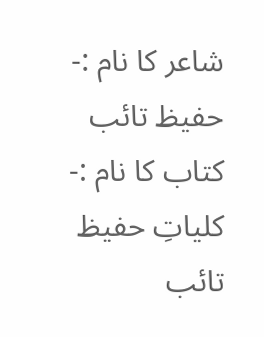شاعر کا نام :- حفیظ تائب
کتاب کا نام :- کلیاتِ حفیظ تائب